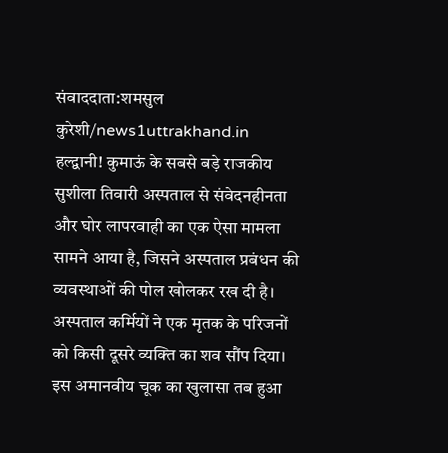संवाददाता:शमसुल कुरेशी/news1uttrakhand.in
हल्द्वानी! कुमाऊं के सबसे बड़े राजकीय सुशीला तिवारी अस्पताल से संवेदनहीनता और घोर लापरवाही का एक ऐसा मामला सामने आया है, जिसने अस्पताल प्रबंधन की व्यवस्थाओं की पोल खोलकर रख दी है। अस्पताल कर्मियों ने एक मृतक के परिजनों को किसी दूसरे व्यक्ति का शव सौंप दिया। इस अमानवीय चूक का खुलासा तब हुआ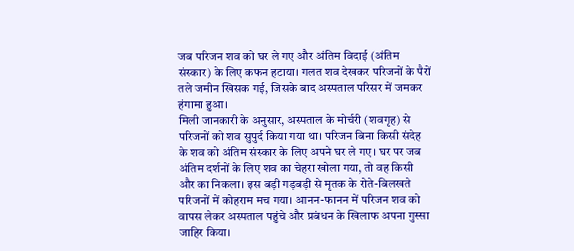जब परिजन शव को घर ले गए और अंतिम विदाई (अंतिम संस्कार) के लिए कफन हटाया। गलत शव देखकर परिजनों के पैरों तले जमीन खिसक गई, जिसके बाद अस्पताल परिसर में जमकर हंगामा हुआ।
मिली जानकारी के अनुसार, अस्पताल के मोर्चरी (शवगृह) से परिजनों को शव सुपुर्द किया गया था। परिजन बिना किसी संदेह के शव को अंतिम संस्कार के लिए अपने घर ले गए। घर पर जब अंतिम दर्शनों के लिए शव का चेहरा खोला गया, तो वह किसी और का निकला। इस बड़ी गड़बड़ी से मृतक के रोते-बिलखते परिजनों में कोहराम मच गया। आनन-फानन में परिजन शव को वापस लेकर अस्पताल पहुंचे और प्रबंधन के खिलाफ अपना गुस्सा जाहिर किया।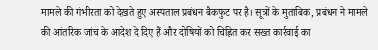मामले की गंभीरता को देखते हुए अस्पताल प्रबंधन बैकफुट पर है। सूत्रों के मुताबिक, प्रबंधन ने मामले की आंतरिक जांच के आदेश दे दिए हैं और दोषियों को चिह्नित कर सख्त कार्रवाई का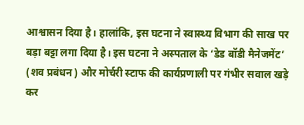आश्वासन दिया है। हालांकि, इस घटना ने स्वास्थ्य विभाग की साख पर बड़ा बट्टा लगा दिया है। इस घटना ने अस्पताल के ‘डेड बॉडी मैनेजमेंट’ (शव प्रबंधन) और मोर्चरी स्टाफ की कार्यप्रणाली पर गंभीर सवाल खड़े कर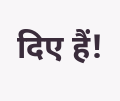दिए हैं!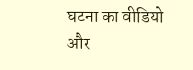घटना का वीडियो और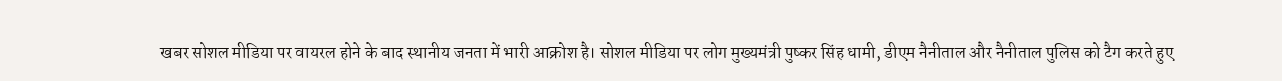खबर सोशल मीडिया पर वायरल होने के बाद स्थानीय जनता में भारी आक्रोश है। सोशल मीडिया पर लोग मुख्यमंत्री पुष्कर सिंह धामी, डीएम नैनीताल और नैनीताल पुलिस को टैग करते हुए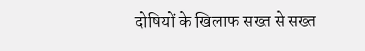दोषियों के खिलाफ सख्त से सख्त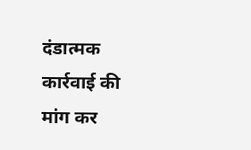दंडात्मक कार्रवाई की मांग कर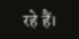रहे हैं।